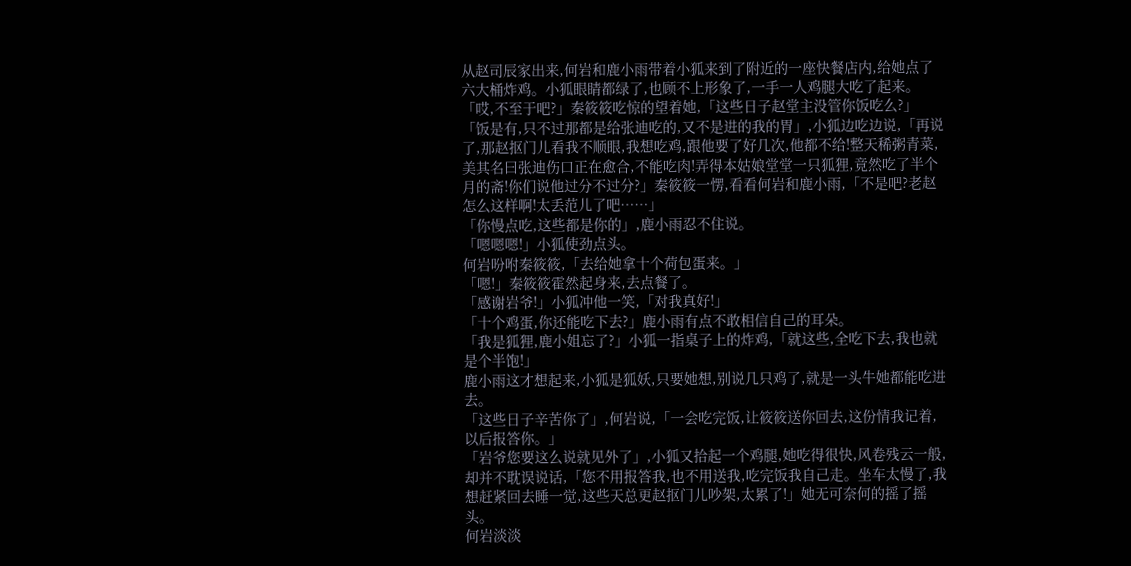从赵司辰家出来,何岩和鹿小雨带着小狐来到了附近的一座快餐店内,给她点了六大桶炸鸡。小狐眼睛都绿了,也顾不上形象了,一手一人鸡腿大吃了起来。
「哎,不至于吧?」秦筱筱吃惊的望着她,「这些日子赵堂主没管你饭吃么?」
「饭是有,只不过那都是给张迪吃的,又不是进的我的胃」,小狐边吃边说,「再说了,那赵抠门儿看我不顺眼,我想吃鸡,跟他要了好几次,他都不给!整天稀粥青菜,美其名曰张迪伤口正在愈合,不能吃肉!弄得本姑娘堂堂一只狐狸,竟然吃了半个月的斋!你们说他过分不过分?」秦筱筱一愣,看看何岩和鹿小雨,「不是吧?老赵怎么这样啊!太丢范儿了吧……」
「你慢点吃,这些都是你的」,鹿小雨忍不住说。
「嗯嗯嗯!」小狐使劲点头。
何岩吩咐秦筱筱,「去给她拿十个荷包蛋来。」
「嗯!」秦筱筱霍然起身来,去点餐了。
「感谢岩爷!」小狐冲他一笑,「对我真好!」
「十个鸡蛋,你还能吃下去?」鹿小雨有点不敢相信自己的耳朵。
「我是狐狸,鹿小姐忘了?」小狐一指桌子上的炸鸡,「就这些,全吃下去,我也就是个半饱!」
鹿小雨这才想起来,小狐是狐妖,只要她想,别说几只鸡了,就是一头牛她都能吃进去。
「这些日子辛苦你了」,何岩说,「一会吃完饭,让筱筱送你回去,这份情我记着,以后报答你。」
「岩爷您要这么说就见外了」,小狐又拾起一个鸡腿,她吃得很快,风卷残云一般,却并不耽误说话,「您不用报答我,也不用送我,吃完饭我自己走。坐车太慢了,我想赶紧回去睡一觉,这些天总更赵抠门儿吵架,太累了!」她无可奈何的摇了摇头。
何岩淡淡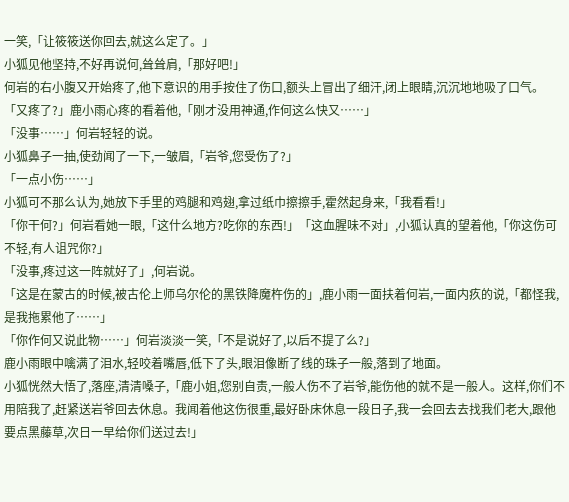一笑,「让筱筱送你回去,就这么定了。」
小狐见他坚持,不好再说何,耸耸肩,「那好吧!」
何岩的右小腹又开始疼了,他下意识的用手按住了伤口,额头上冒出了细汗,闭上眼睛,沉沉地地吸了口气。
「又疼了?」鹿小雨心疼的看着他,「刚才没用神通,作何这么快又……」
「没事……」何岩轻轻的说。
小狐鼻子一抽,使劲闻了一下,一皱眉,「岩爷,您受伤了?」
「一点小伤……」
小狐可不那么认为,她放下手里的鸡腿和鸡翅,拿过纸巾擦擦手,霍然起身来,「我看看!」
「你干何?」何岩看她一眼,「这什么地方?吃你的东西!」「这血腥味不对」,小狐认真的望着他,「你这伤可不轻,有人诅咒你?」
「没事,疼过这一阵就好了」,何岩说。
「这是在蒙古的时候,被古伦上师乌尔伦的黑铁降魔杵伤的」,鹿小雨一面扶着何岩,一面内疚的说,「都怪我,是我拖累他了……」
「你作何又说此物……」何岩淡淡一笑,「不是说好了,以后不提了么?」
鹿小雨眼中噙满了泪水,轻咬着嘴唇,低下了头,眼泪像断了线的珠子一般,落到了地面。
小狐恍然大悟了,落座,清清嗓子,「鹿小姐,您别自责,一般人伤不了岩爷,能伤他的就不是一般人。这样,你们不用陪我了,赶紧送岩爷回去休息。我闻着他这伤很重,最好卧床休息一段日子,我一会回去去找我们老大,跟他要点黑藤草,次日一早给你们送过去!」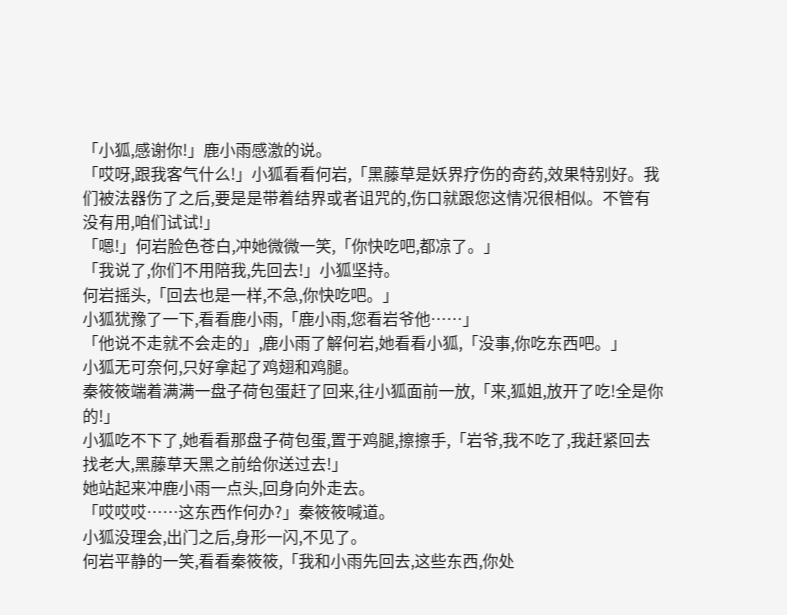「小狐,感谢你!」鹿小雨感激的说。
「哎呀,跟我客气什么!」小狐看看何岩,「黑藤草是妖界疗伤的奇药,效果特别好。我们被法器伤了之后,要是是带着结界或者诅咒的,伤口就跟您这情况很相似。不管有没有用,咱们试试!」
「嗯!」何岩脸色苍白,冲她微微一笑,「你快吃吧,都凉了。」
「我说了,你们不用陪我,先回去!」小狐坚持。
何岩摇头,「回去也是一样,不急,你快吃吧。」
小狐犹豫了一下,看看鹿小雨,「鹿小雨,您看岩爷他……」
「他说不走就不会走的」,鹿小雨了解何岩,她看看小狐,「没事,你吃东西吧。」
小狐无可奈何,只好拿起了鸡翅和鸡腿。
秦筱筱端着满满一盘子荷包蛋赶了回来,往小狐面前一放,「来,狐姐,放开了吃!全是你的!」
小狐吃不下了,她看看那盘子荷包蛋,置于鸡腿,擦擦手,「岩爷,我不吃了,我赶紧回去找老大,黑藤草天黑之前给你送过去!」
她站起来冲鹿小雨一点头,回身向外走去。
「哎哎哎……这东西作何办?」秦筱筱喊道。
小狐没理会,出门之后,身形一闪,不见了。
何岩平静的一笑,看看秦筱筱,「我和小雨先回去,这些东西,你处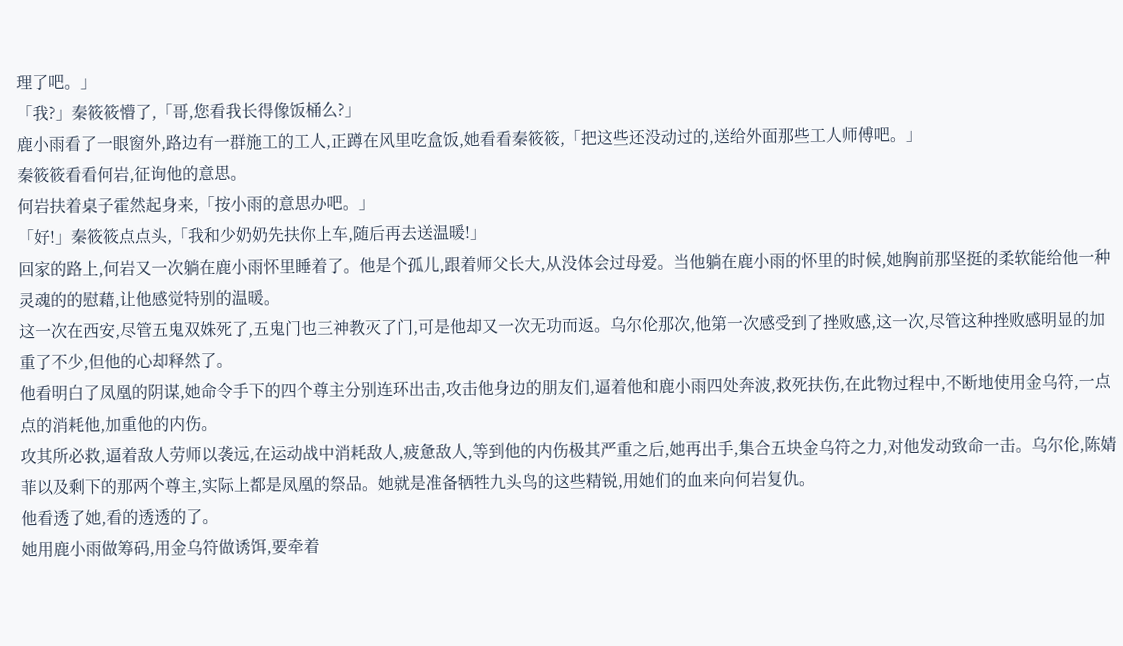理了吧。」
「我?」秦筱筱懵了,「哥,您看我长得像饭桶么?」
鹿小雨看了一眼窗外,路边有一群施工的工人,正蹲在风里吃盒饭,她看看秦筱筱,「把这些还没动过的,送给外面那些工人师傅吧。」
秦筱筱看看何岩,征询他的意思。
何岩扶着桌子霍然起身来,「按小雨的意思办吧。」
「好!」秦筱筱点点头,「我和少奶奶先扶你上车,随后再去送温暖!」
回家的路上,何岩又一次躺在鹿小雨怀里睡着了。他是个孤儿,跟着师父长大,从没体会过母爱。当他躺在鹿小雨的怀里的时候,她胸前那坚挺的柔软能给他一种灵魂的的慰藉,让他感觉特别的温暖。
这一次在西安,尽管五鬼双姝死了,五鬼门也三神教灭了门,可是他却又一次无功而返。乌尔伦那次,他第一次感受到了挫败感,这一次,尽管这种挫败感明显的加重了不少,但他的心却释然了。
他看明白了凤凰的阴谋,她命令手下的四个尊主分别连环出击,攻击他身边的朋友们,逼着他和鹿小雨四处奔波,救死扶伤,在此物过程中,不断地使用金乌符,一点点的消耗他,加重他的内伤。
攻其所必救,逼着敌人劳师以袭远,在运动战中消耗敌人,疲惫敌人,等到他的内伤极其严重之后,她再出手,集合五块金乌符之力,对他发动致命一击。乌尔伦,陈婧菲以及剩下的那两个尊主,实际上都是凤凰的祭品。她就是准备牺牲九头鸟的这些精锐,用她们的血来向何岩复仇。
他看透了她,看的透透的了。
她用鹿小雨做筹码,用金乌符做诱饵,要牵着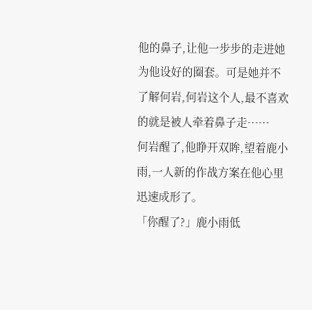他的鼻子,让他一步步的走进她为他设好的圈套。可是她并不了解何岩,何岩这个人,最不喜欢的就是被人牵着鼻子走……
何岩醒了,他睁开双眸,望着鹿小雨,一人新的作战方案在他心里迅速成形了。
「你醒了?」鹿小雨低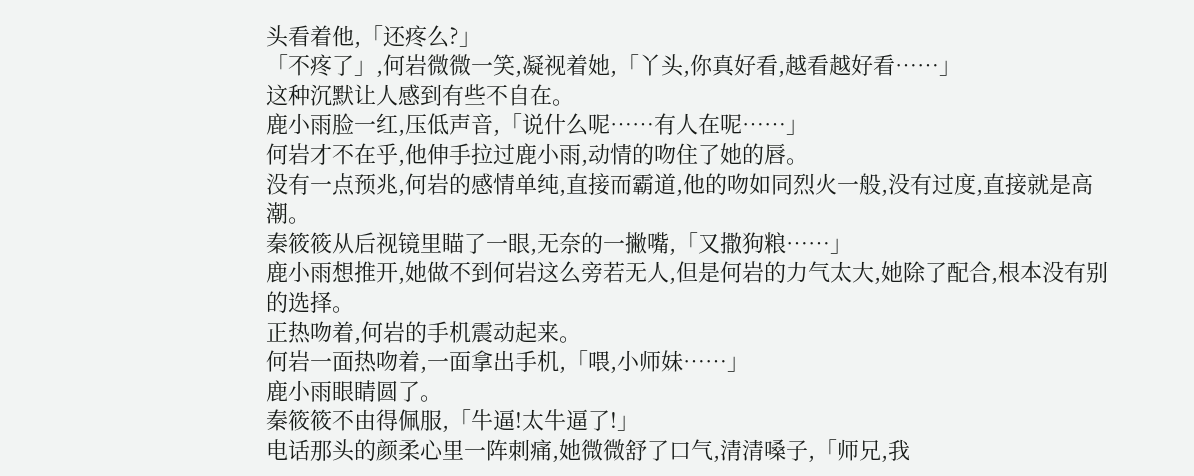头看着他,「还疼么?」
「不疼了」,何岩微微一笑,凝视着她,「丫头,你真好看,越看越好看……」
这种沉默让人感到有些不自在。
鹿小雨脸一红,压低声音,「说什么呢……有人在呢……」
何岩才不在乎,他伸手拉过鹿小雨,动情的吻住了她的唇。
没有一点预兆,何岩的感情单纯,直接而霸道,他的吻如同烈火一般,没有过度,直接就是高潮。
秦筱筱从后视镜里瞄了一眼,无奈的一撇嘴,「又撒狗粮……」
鹿小雨想推开,她做不到何岩这么旁若无人,但是何岩的力气太大,她除了配合,根本没有别的选择。
正热吻着,何岩的手机震动起来。
何岩一面热吻着,一面拿出手机,「喂,小师妹……」
鹿小雨眼睛圆了。
秦筱筱不由得佩服,「牛逼!太牛逼了!」
电话那头的颜柔心里一阵刺痛,她微微舒了口气,清清嗓子,「师兄,我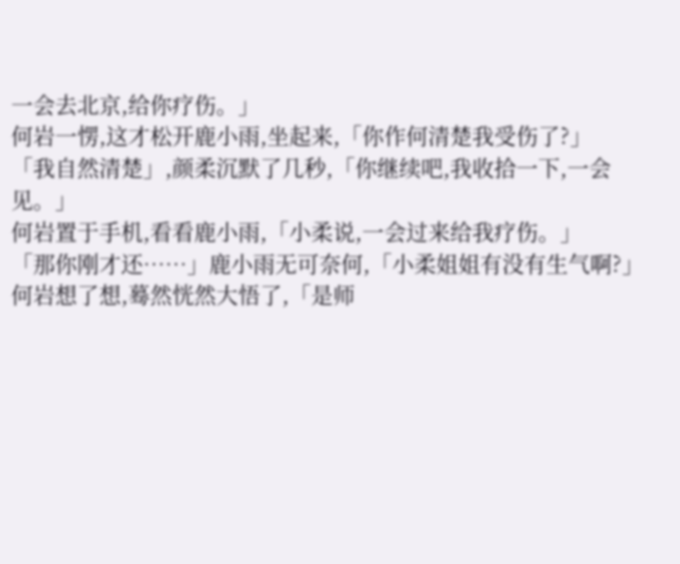一会去北京,给你疗伤。」
何岩一愣,这才松开鹿小雨,坐起来,「你作何清楚我受伤了?」
「我自然清楚」,颜柔沉默了几秒,「你继续吧,我收拾一下,一会见。」
何岩置于手机,看看鹿小雨,「小柔说,一会过来给我疗伤。」
「那你刚才还……」鹿小雨无可奈何,「小柔姐姐有没有生气啊?」
何岩想了想,蓦然恍然大悟了,「是师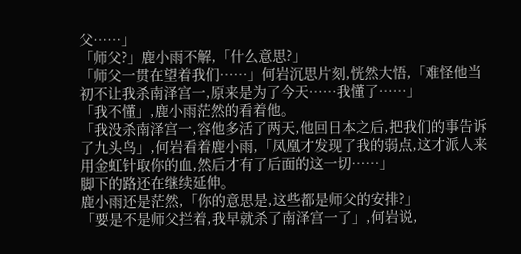父……」
「师父?」鹿小雨不解,「什么意思?」
「师父一贯在望着我们……」何岩沉思片刻,恍然大悟,「难怪他当初不让我杀南泽宫一,原来是为了今天……我懂了……」
「我不懂」,鹿小雨茫然的看着他。
「我没杀南泽宫一,容他多活了两天,他回日本之后,把我们的事告诉了九头鸟」,何岩看着鹿小雨,「凤凰才发现了我的弱点,这才派人来用金虹针取你的血,然后才有了后面的这一切……」
脚下的路还在继续延伸。
鹿小雨还是茫然,「你的意思是,这些都是师父的安排?」
「要是不是师父拦着,我早就杀了南泽宫一了」,何岩说,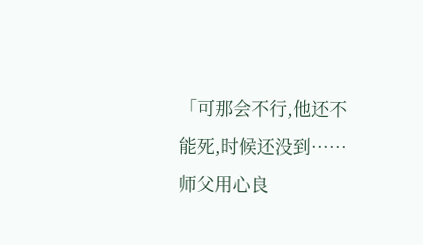「可那会不行,他还不能死,时候还没到……师父用心良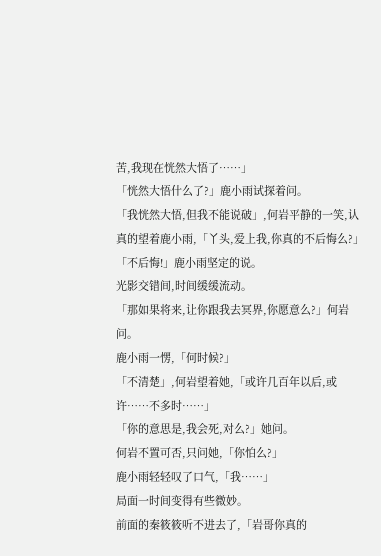苦,我现在恍然大悟了……」
「恍然大悟什么了?」鹿小雨试探着问。
「我恍然大悟,但我不能说破」,何岩平静的一笑,认真的望着鹿小雨,「丫头,爱上我,你真的不后悔么?」
「不后悔!」鹿小雨坚定的说。
光影交错间,时间缓缓流动。
「那如果将来,让你跟我去冥界,你愿意么?」何岩问。
鹿小雨一愣,「何时候?」
「不清楚」,何岩望着她,「或许几百年以后,或许……不多时……」
「你的意思是,我会死,对么?」她问。
何岩不置可否,只问她,「你怕么?」
鹿小雨轻轻叹了口气,「我……」
局面一时间变得有些微妙。
前面的秦筱筱听不进去了,「岩哥你真的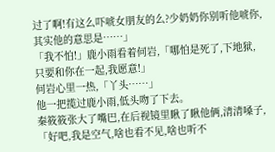过了啊!有这么吓唬女朋友的么?少奶奶你别听他唬你,其实他的意思是……」
「我不怕!」鹿小雨看着何岩,「哪怕是死了,下地狱,只要和你在一起,我愿意!」
何岩心里一热,「丫头……」
他一把揽过鹿小雨,低头吻了下去。
秦筱筱张大了嘴巴,在后视镜里瞅了瞅他俩,清清嗓子,「好吧,我是空气,啥也看不见,啥也听不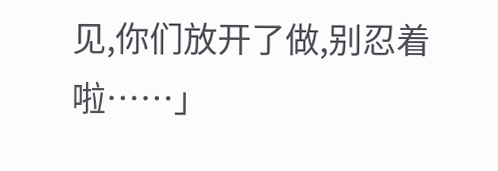见,你们放开了做,别忍着啦……」